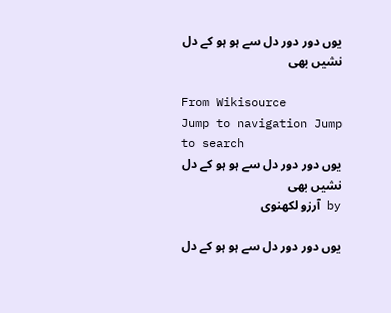یوں دور دور دل سے ہو ہو کے دل نشیں بھی

From Wikisource
Jump to navigation Jump to search
یوں دور دور دل سے ہو ہو کے دل نشیں بھی
by آرزو لکھنوی

یوں دور دور دل سے ہو ہو کے دل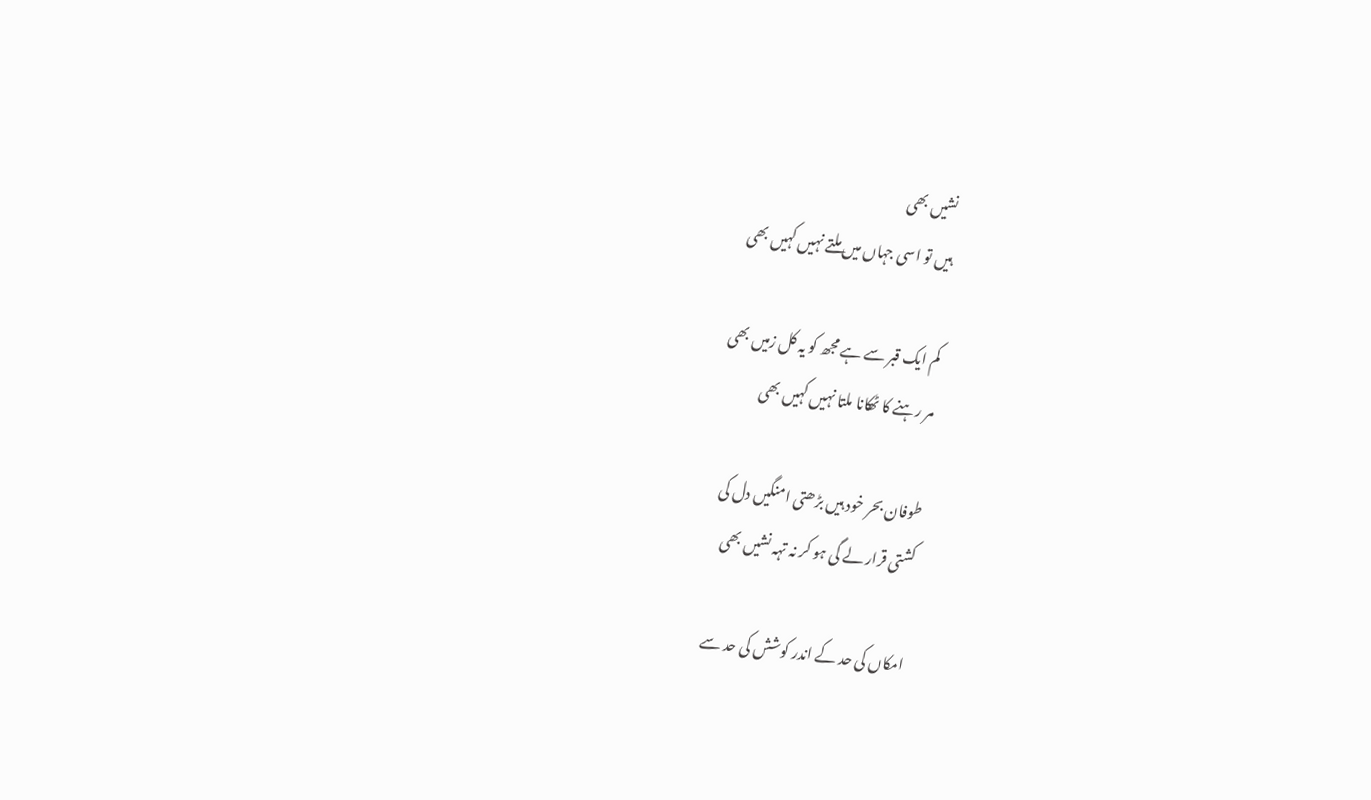نشیں بھی
ہیں تو اسی جہاں میں ملتے نہیں کہیں بھی

کم ایک قبر سے ہے مجھ کو یہ کل زمیں بھی
مر رہنے کا ٹھکانا ملتا نہیں کہیں بھی

طوفان بحر خود ہیں بڑھتی امنگیں دل کی
کشتی قرار لے گی ہو کر نہ تہہ نشیں بھی

امکاں کی حد کے اندر کوشش کی حد سے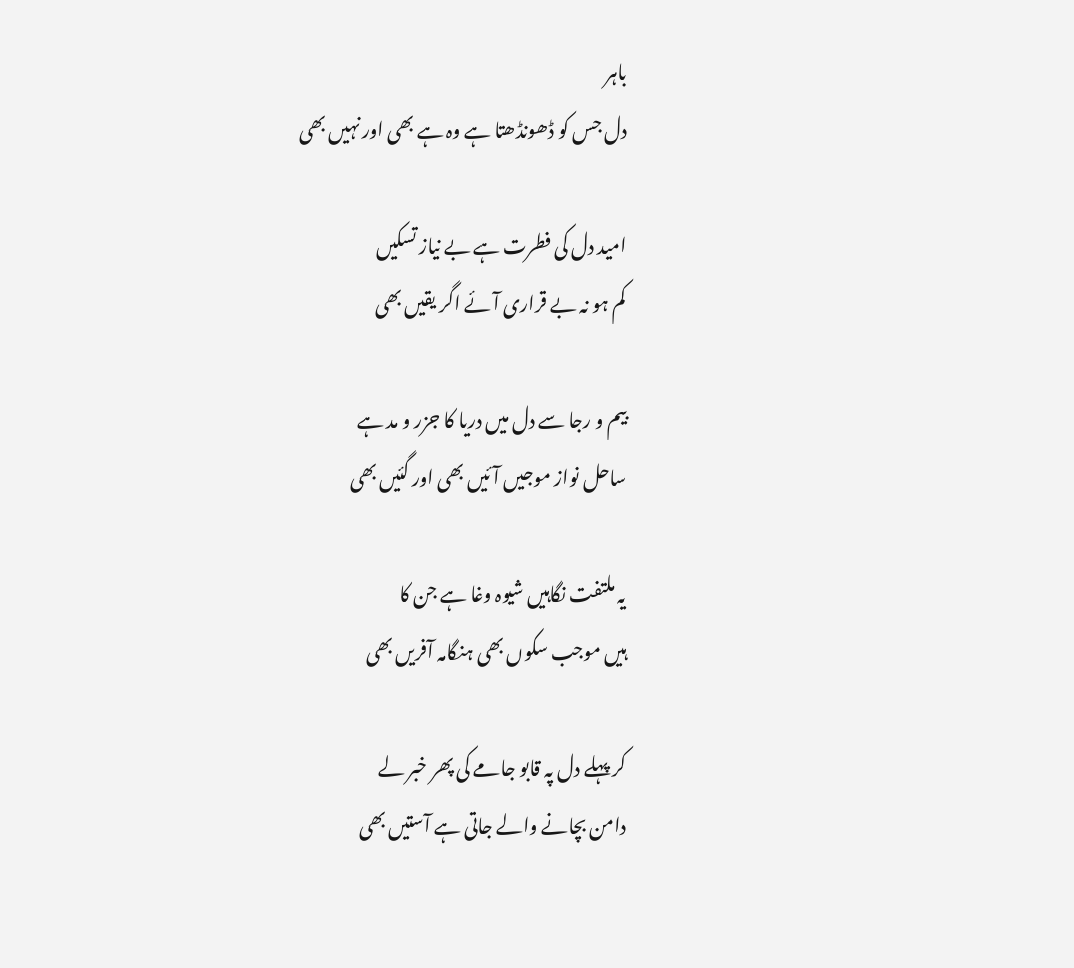باہر
دل جس کو ڈھونڈھتا ہے وہ ہے بھی اور نہیں بھی

امید دل کی فطرت ہے بے نیاز تسکیں
کم ہو نہ بے قراری آئے اگر یقیں بھی

بیم و رجا سے دل میں دریا کا جزر و مد ہے
ساحل نواز موجیں آئیں بھی اور گئیں بھی

یہ ملتفت نگاہیں شیوہ وغا ہے جن کا
ہیں موجب سکوں بھی ہنگامہ آفریں بھی

کر پہلے دل پہ قابو جامے کی پھر خبر لے
دامن بچانے والے جاتی ہے آستیں بھی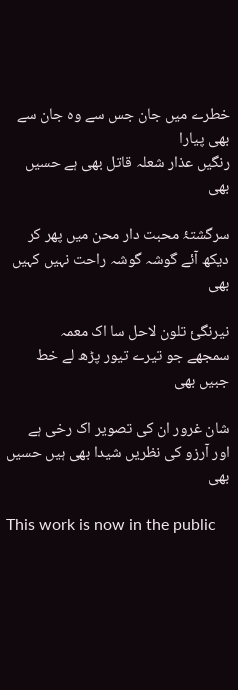خطرے میں جان جس سے وہ جان سے بھی پیارا
رنگیں عذار شعلہ قاتل بھی ہے حسیں بھی

سرگشتۂ محبت دار محن میں پھر کر
دیکھ آئے گوشہ گوشہ راحت نہیں کہیں بھی

نیرنگیٔ تلون لاحل سا اک معمہ
سمجھے جو تیرے تیور پڑھ لے خط جبیں بھی

شان غرور ان کی تصویر اک رخی ہے
اور آرزو کی نظریں شیدا بھی ہیں حسیں بھی

This work is now in the public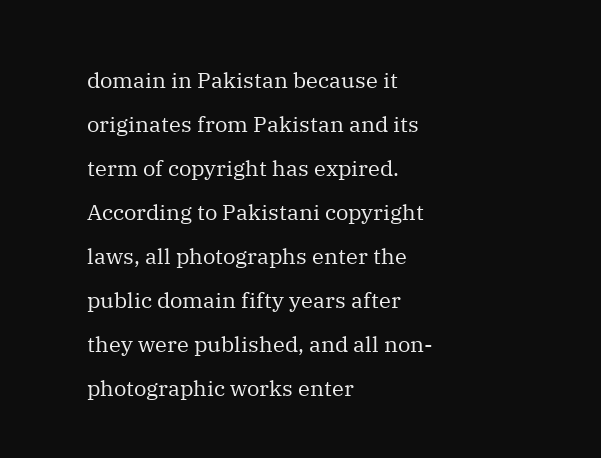domain in Pakistan because it originates from Pakistan and its term of copyright has expired. According to Pakistani copyright laws, all photographs enter the public domain fifty years after they were published, and all non-photographic works enter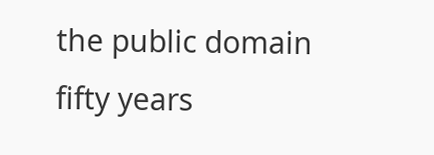the public domain fifty years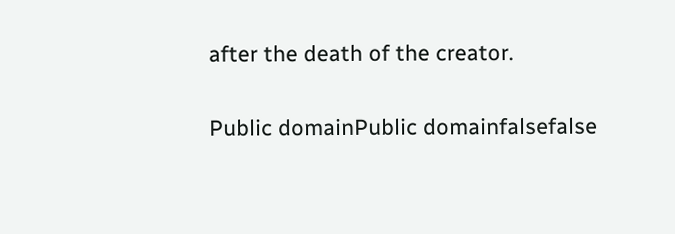after the death of the creator.

Public domainPublic domainfalsefalse